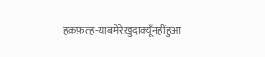हक़फ़त्ह-याबमेरेख़ुदाक्यूँनहींहुआ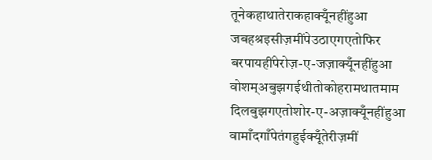तूनेकहाथातेराकहाक्यूँनहींहुआ
जबहश्रइसीज़मींपेउठाएगएतोफिर
बरपायहींपेरोज़-ए-जज़ाक्यूँनहींहुआ
वोशम्अबुझगईथीतोकोहरामथातमाम
दिलबुझगएतोशोर-ए-अज़ाक्यूँनहींहुआ
वामाँदगाँपेतंगहुईक्यूँतेरीज़मीं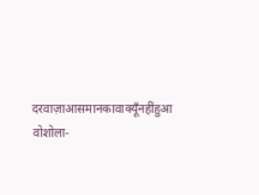दरवाज़ाआसमानकावाक्यूँनहींहुआ
वोशोला-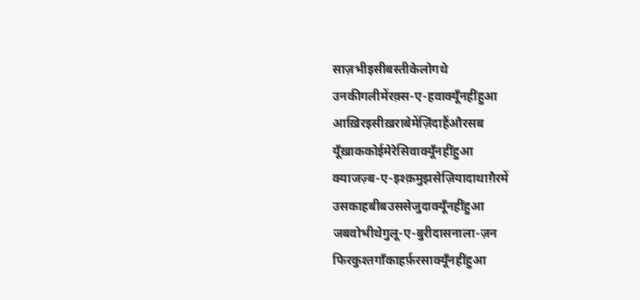साज़भीइसीबस्तीकेलोगथे
उनकीगलीमेंरक़्स-ए-हवाक्यूँनहींहुआ
आख़िरइसीख़राबेमेंज़िंदाहैंऔरसब
यूँख़ाककोईमेरेसिवाक्यूँनहींहुआ
क्याजज़्ब-ए-इश्क़मुझसेज़ियादाथाग़ैरमें
उसकाहबीबउससेजुदाक्यूँनहींहुआ
जबवोभीथेगुलू-ए-बुरीदासनाला-ज़न
फिरकुश्तगाँकाहर्फ़रसाक्यूँनहींहुआ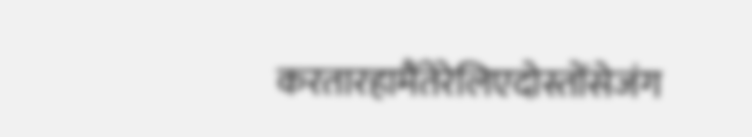करतारहामैंतेरेलिएदोस्तोंसेजंग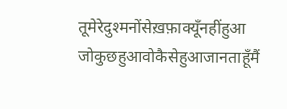तूमेरेदुश्मनोंसेख़फ़ाक्यूँनहींहुआ
जोकुछहुआवोकैसेहुआजानताहूँमैं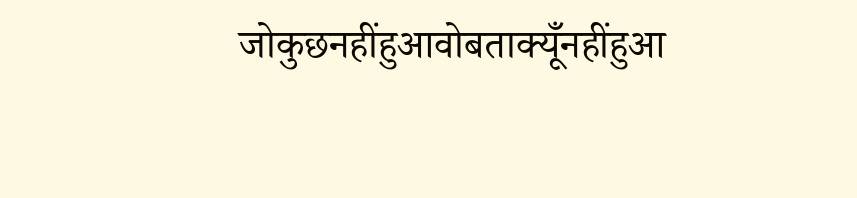जोकुछनहींहुआवोबताक्यूँनहींहुआ